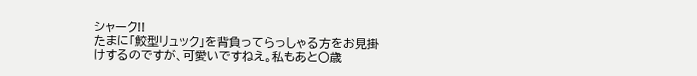シャーク!!
たまに「鮫型リュック」を背負ってらっしゃる方をお見掛けするのですが、可愛いですねえ。私もあと〇歳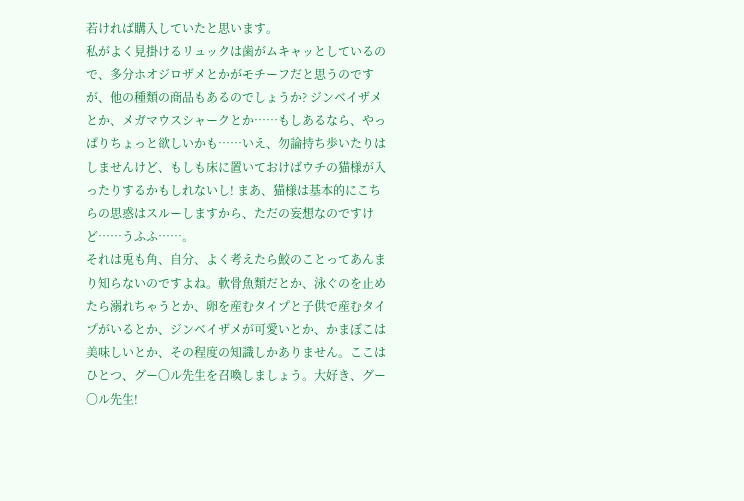若ければ購入していたと思います。
私がよく見掛けるリュックは歯がムキャッとしているので、多分ホオジロザメとかがモチーフだと思うのですが、他の種類の商品もあるのでしょうか? ジンベイザメとか、メガマウスシャークとか……もしあるなら、やっぱりちょっと欲しいかも……いえ、勿論持ち歩いたりはしませんけど、もしも床に置いておけばウチの猫様が入ったりするかもしれないし! まあ、猫様は基本的にこちらの思惑はスルーしますから、ただの妄想なのですけど……うふふ……。
それは兎も角、自分、よく考えたら鮫のことってあんまり知らないのですよね。軟骨魚類だとか、泳ぐのを止めたら溺れちゃうとか、卵を産むタイプと子供で産むタイプがいるとか、ジンベイザメが可愛いとか、かまぼこは美味しいとか、その程度の知識しかありません。ここはひとつ、グー〇ル先生を召喚しましょう。大好き、グー〇ル先生!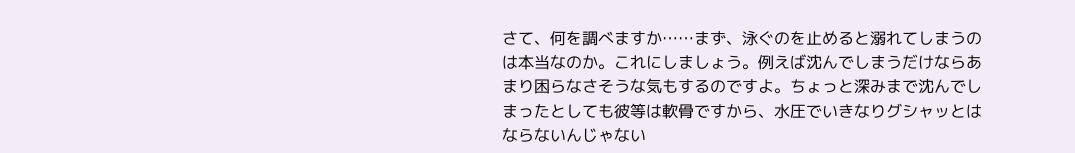さて、何を調べますか……まず、泳ぐのを止めると溺れてしまうのは本当なのか。これにしましょう。例えば沈んでしまうだけならあまり困らなさそうな気もするのですよ。ちょっと深みまで沈んでしまったとしても彼等は軟骨ですから、水圧でいきなりグシャッとはならないんじゃない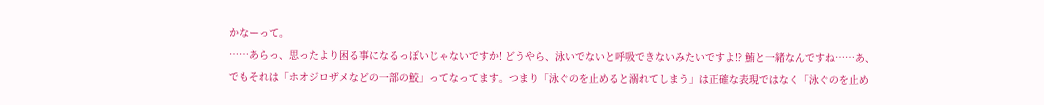かなーって。
……あらっ、思ったより困る事になるっぽいじゃないですか! どうやら、泳いでないと呼吸できないみたいですよ⁉ 鮪と一緒なんですね……あ、でもそれは「ホオジロザメなどの一部の鮫」ってなってます。つまり「泳ぐのを止めると溺れてしまう」は正確な表現ではなく「泳ぐのを止め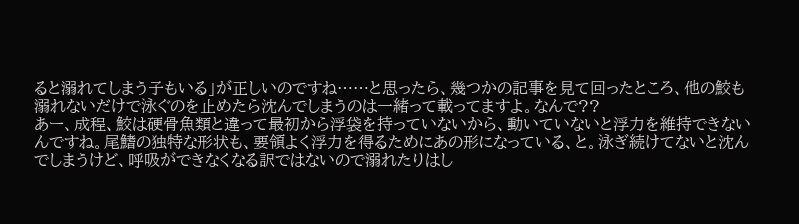ると溺れてしまう子もいる」が正しいのですね……と思ったら、幾つかの記事を見て回ったところ、他の鮫も溺れないだけで泳ぐのを止めたら沈んでしまうのは一緒って載ってますよ。なんで??
あー、成程、鮫は硬骨魚類と違って最初から浮袋を持っていないから、動いていないと浮力を維持できないんですね。尾鰭の独特な形状も、要領よく浮力を得るためにあの形になっている、と。泳ぎ続けてないと沈んでしまうけど、呼吸ができなくなる訳ではないので溺れたりはし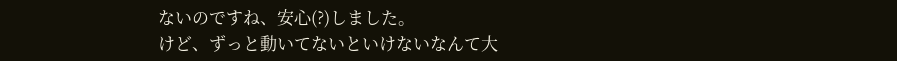ないのですね、安心(?)しました。
けど、ずっと動いてないといけないなんて大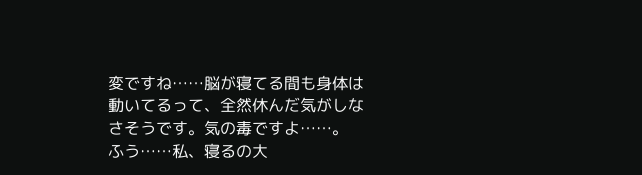変ですね……脳が寝てる間も身体は動いてるって、全然休んだ気がしなさそうです。気の毒ですよ……。
ふう……私、寝るの大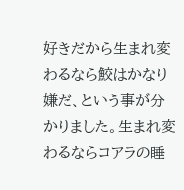好きだから生まれ変わるなら鮫はかなり嫌だ、という事が分かりました。生まれ変わるならコアラの睡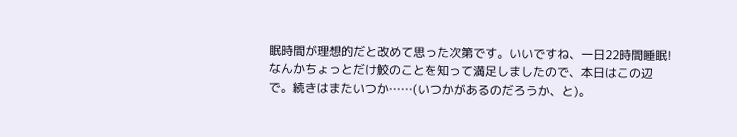眠時間が理想的だと改めて思った次第です。いいですね、一日22時間睡眠!
なんかちょっとだけ鮫のことを知って満足しましたので、本日はこの辺で。続きはまたいつか……(いつかがあるのだろうか、と)。